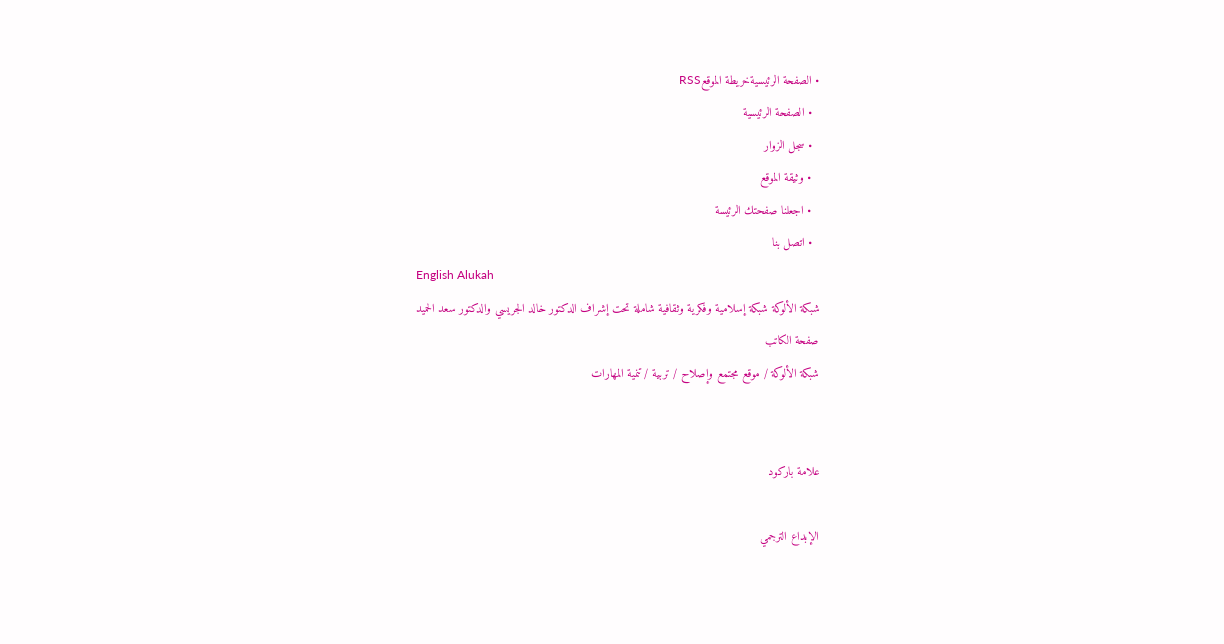• الصفحة الرئيسيةخريطة الموقعRSS
  • الصفحة الرئيسية
  • سجل الزوار
  • وثيقة الموقع
  • اجعلنا صفحتك الرئيسة
  • اتصل بنا
English Alukah
شبكة الألوكة شبكة إسلامية وفكرية وثقافية شاملة تحت إشراف الدكتور خالد الجريسي والدكتور سعد الحميد
صفحة الكاتب
شبكة الألوكة / موقع مجتمع وإصلاح / تربية / تنمية المهارات


علامة باركود

الإبداع الترجمي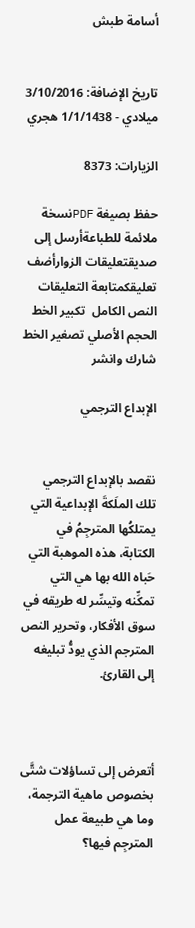أسامة طبش


تاريخ الإضافة: 3/10/2016 ميلادي - 1/1/1438 هجري

الزيارات: 8373

حفظ بصيغة PDFنسخة ملائمة للطباعةأرسل إلى صديقتعليقات الزوارأضف تعليقكمتابعة التعليقات
النص الكامل  تكبير الخط الحجم الأصلي تصغير الخط
شارك وانشر

الإبداع الترجمي


نقصد بالإبداع الترجمي تلك الملَكةَ الإبداعية التي يمتلكُها المترجِمُ في الكتابة، هذه الموهبة التي حَباه الله بها هي التي تمكِّنه وتيسِّر له طريقه في سوق الأفكار، وتحرير النص المترجم الذي يودُّ تبليغه إلى القارئ.



أتعرض إلى تساؤلات شتَّى بخصوص ماهية الترجمة، وما هي طبيعة عمل المترجِم فيها؟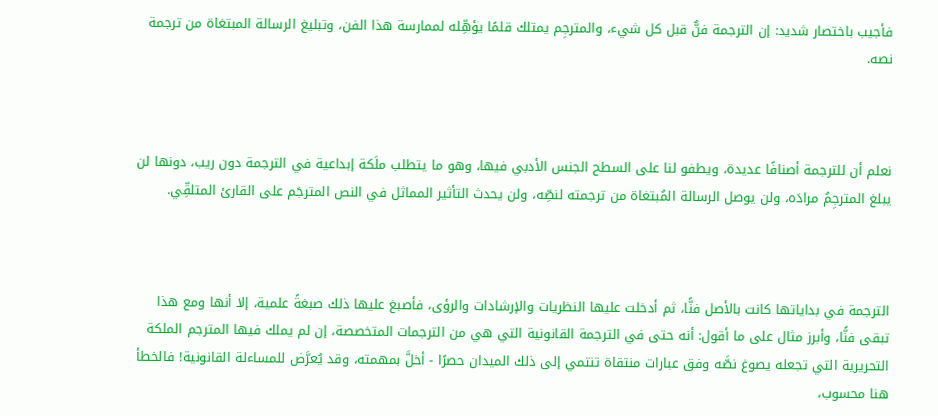فأجيب باختصار شديد: إن الترجمة فنٌّ قبل كل شيء، والمترجِم يمتلك قلمًا يؤهِّله لممارسة هذا الفن، وتبليغ الرسالة المبتغاة من ترجمة نصه.



نعلم أن للترجمة أصنافًا عديدة، ويطفو لنا على السطح الجنس الأدبي فيها، وهو ما يتطلب ملَكة إبداعية في الترجمة دون ريب، دونها لن يبلغ المترجِمُ مرادَه، ولن يوصل الرسالة المُبتغاة من ترجمته لنصِّه، ولن يحدث التأثير المماثل في النص المترجَم على القارئ المتلقِّي.



الترجمة في بداياتها كانت بالأصل فنًّا، ثم أدخلت عليها النظريات والإرشادات والرؤى، فأصبغ عليها ذلك صبغةً علمية، إلا أنها ومع هذا تبقى فنًّا، وأبرز مثال على ما أقول: أنه حتى في الترجمة القانونية التي هي من الترجمات المتخصصة، إن لم يملك فيها المترجم الملكة التحريرية التي تجعله يصوغ نصَّه وفق عبارات منتقاة تنتمي إلى ذلك الميدان حصرًا - أخلَّ بمهمته، وقد يُعرَّض للمساءلة القانونية! فالخطأ هنا محسوب،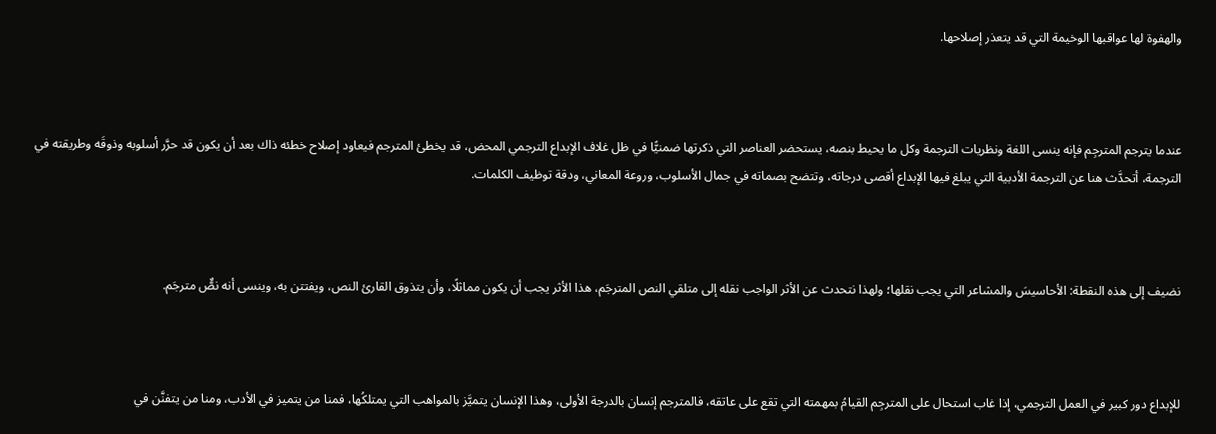والهفوة لها عواقبها الوخيمة التي قد يتعذر إصلاحها.



عندما يترجم المترجِم فإنه ينسى اللغة ونظريات الترجمة وكل ما يحيط بنصه، يستحضر العناصر التي ذكرتها ضمنيًّا في ظل غلاف الإبداع الترجمي المحض، قد يخطئ المترجم فيعاود إصلاح خطئه ذاك بعد أن يكون قد حرَّر أسلوبه وذوقَه وطريقته في الترجمة، أتحدَّث هنا عن الترجمة الأدبية التي يبلغ فيها الإبداع أقصى درجاته، وتتضح بصماته في جمال الأسلوب، وروعة المعاني، ودقة توظيف الكلمات.



نضيف إلى هذه النقطة: الأحاسيسَ والمشاعر التي يجب نقلها؛ ولهذا نتحدث عن الأثر الواجب نقله إلى متلقي النص المترجَم، هذا الأثر يجب أن يكون مماثلًا، وأن يتذوق القارئ النص، ويفتتن به، وينسى أنه نصٌّ مترجَم.



للإبداع دور كبير في العمل الترجمي، إذا غاب استحال على المترجِم القيامُ بمهمته التي تقع على عاتقه، فالمترجم إنسان بالدرجة الأولى، وهذا الإنسان يتميَّز بالمواهب التي يمتلكُها، فمنا من يتميز في الأدب، ومنا من يتفنَّن في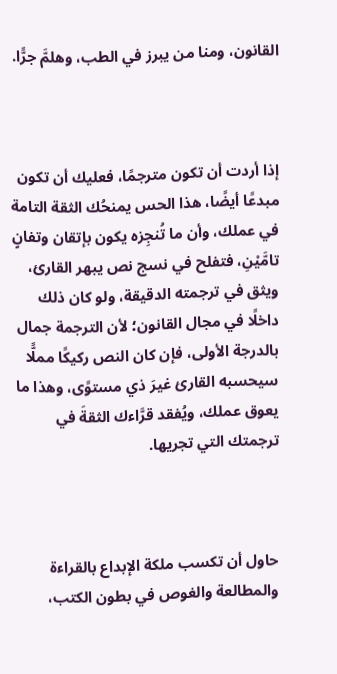القانون، ومنا من يبرز في الطب، وهلمَّ جرًّا.



إذا أردت أن تكون مترجمًا، فعليك أن تكون مبدعًا أيضًا، هذا الحس يمنحُك الثقة التامة في عملك، وأن ما تُنجِزه يكون بإتقان وتفانٍ تامَّيْنِ، فتفلح في نسج نص يبهر القارئ، ويثق في ترجمته الدقيقة، ولو كان ذلك داخلًا في مجال القانون؛ لأن الترجمة جمال بالدرجة الأولى، فإن كان النص ركيكًا مملًّا سيحسبه القارئ غيرَ ذي مستوًى، وهذا ما يعوق عملك، ويُفقد قرَّاءك الثقةَ في ترجمتك التي تجريها.



حاول أن تكسب ملكة الإبداع بالقراءة والمطالعة والغوص في بطون الكتب،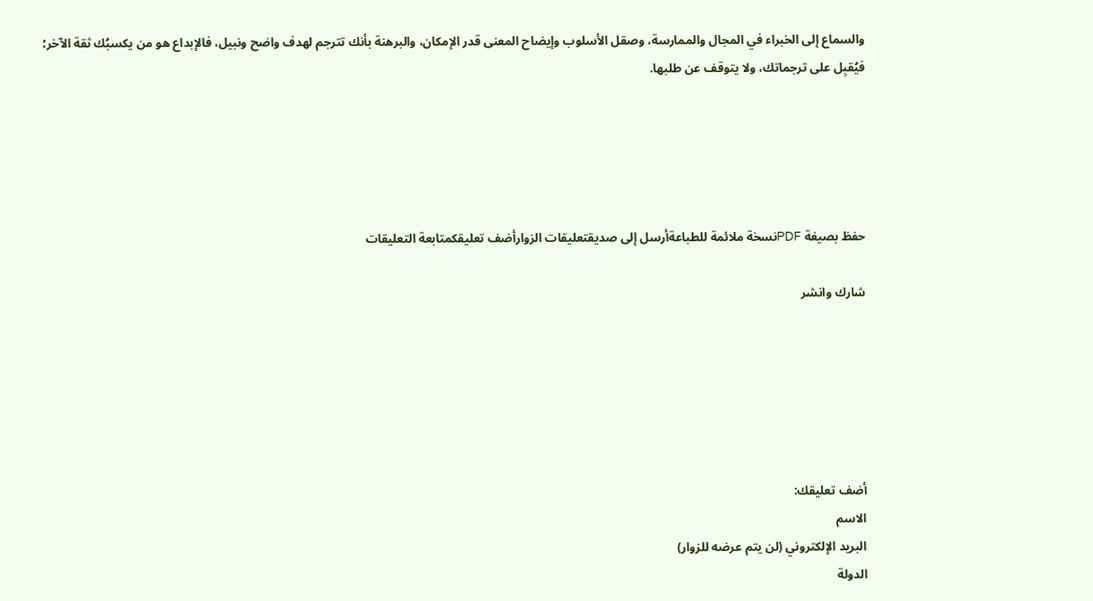والسماع إلى الخبراء في المجال والممارسة، وصقل الأسلوب وإيضاح المعنى قدر الإمكان، والبرهنة بأنك تترجم لهدف واضح ونبيل، فالإبداع هو من يكسبُك ثقة الآخر؛ فيُقبِل على ترجماتك، ولا يتوقف عن طلبها.





حفظ بصيغة PDFنسخة ملائمة للطباعةأرسل إلى صديقتعليقات الزوارأضف تعليقكمتابعة التعليقات

شارك وانشر






أضف تعليقك:
الاسم
البريد الإلكتروني (لن يتم عرضه للزوار)
الدولة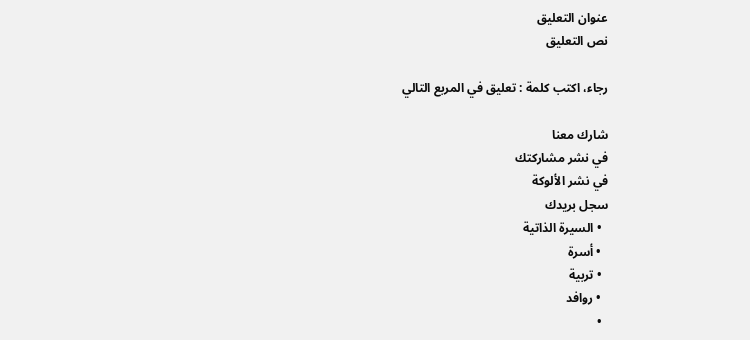عنوان التعليق
نص التعليق

رجاء، اكتب كلمة : تعليق في المربع التالي

شارك معنا
في نشر مشاركتك
في نشر الألوكة
سجل بريدك
  • السيرة الذاتية
  • أسرة
  • تربية
  • روافد
  •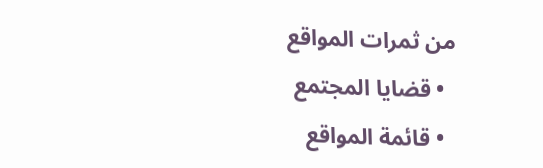من ثمرات المواقع
  • قضايا المجتمع
  • قائمة المواقع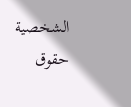الشخصية
حقوق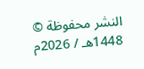النشر محفوظة © 1448هـ / 2026م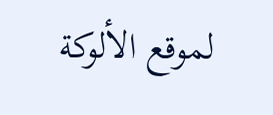لموقع الألوكة